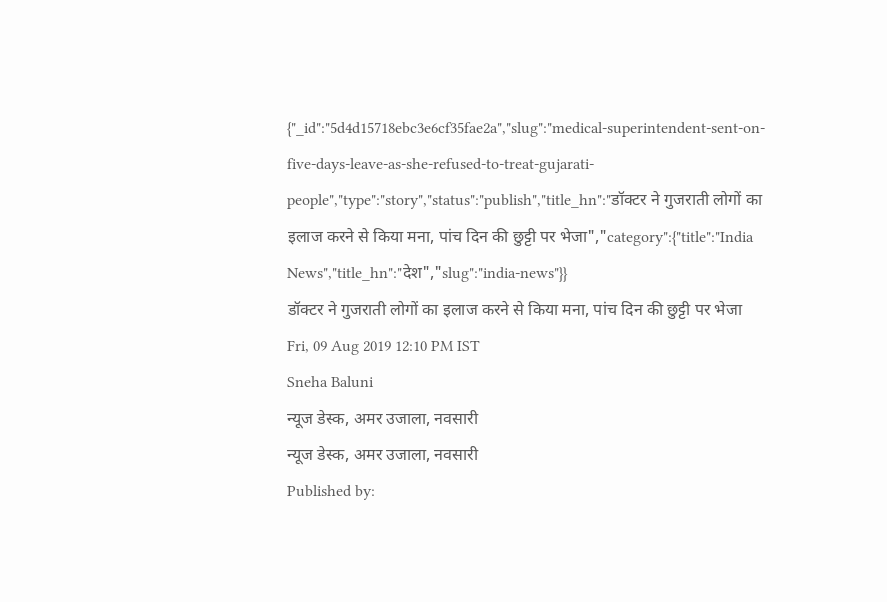{"_id":"5d4d15718ebc3e6cf35fae2a","slug":"medical-superintendent-sent-on-five-days-leave-as-she-refused-to-treat-gujarati-people","type":"story","status":"publish","title_hn":"डॉक्टर ने गुजराती लोगों का इलाज करने से किया मना, पांच दिन की छुट्टी पर भेजा","category":{"title":"India News","title_hn":"देश","slug":"india-news"}}
डॉक्टर ने गुजराती लोगों का इलाज करने से किया मना, पांच दिन की छुट्टी पर भेजा
Fri, 09 Aug 2019 12:10 PM IST
Sneha Baluni
न्यूज डेस्क, अमर उजाला, नवसारी
न्यूज डेस्क, अमर उजाला, नवसारी
Published by: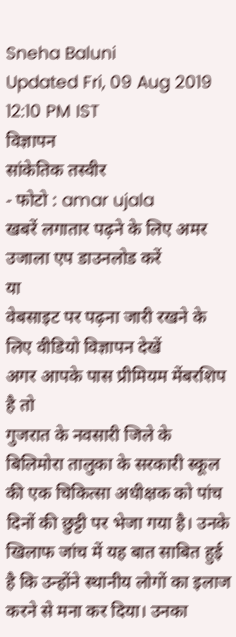Sneha Baluni
Updated Fri, 09 Aug 2019 12:10 PM IST
विज्ञापन
सांकेतिक तस्वीर
- फोटो : amar ujala
खबरें लगातार पढ़ने के लिए अमर उजाला एप डाउनलोड करें
या
वेबसाइट पर पढ़ना जारी रखने के लिए वीडियो विज्ञापन देखें
अगर आपके पास प्रीमियम मेंबरशिप है तो
गुजरात के नवसारी जिले के बिलिमोरा तालुका के सरकारी स्कूल की एक चिकित्सा अधीक्षक को पांच दिनों की छुट्टी पर भेजा गया है। उनके खिलाफ जांच में यह बात साबित हुई है कि उन्होंने स्थानीय लोगों का इलाज करने से मना कर दिया। उनका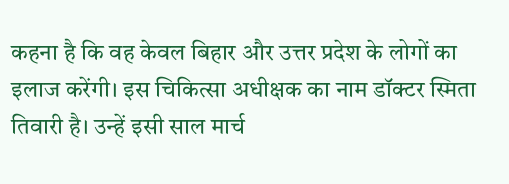कहना है कि वह केवल बिहार और उत्तर प्रदेश के लोगों का इलाज करेंगी। इस चिकित्सा अधीक्षक का नाम डॉक्टर स्मिता तिवारी है। उन्हें इसी साल मार्च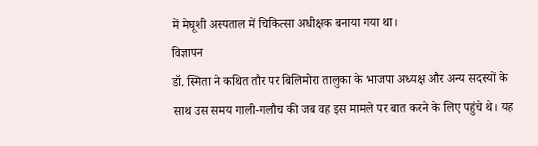में मेघूशी अस्पताल में चिकित्सा अधीक्षक बनाया गया था।
विज्ञापन
डॉ. स्मिता ने कथित तौर पर बिलिमोरा तालुका के भाजपा अध्यक्ष और अन्य सदस्यों के साथ उस समय गाली-गलौच की जब वह इस मामले पर बात करने के लिए पहुंचे थे। यह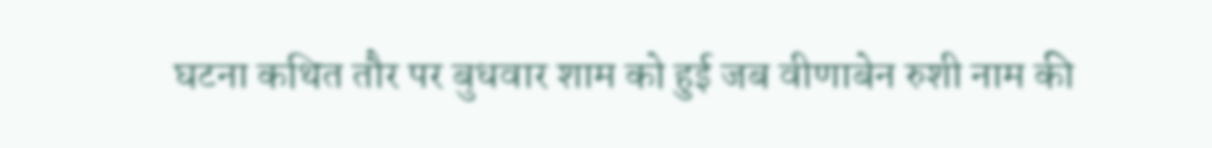घटना कथित तौर पर बुधवार शाम को हुई जब वीणाबेन रुशी नाम की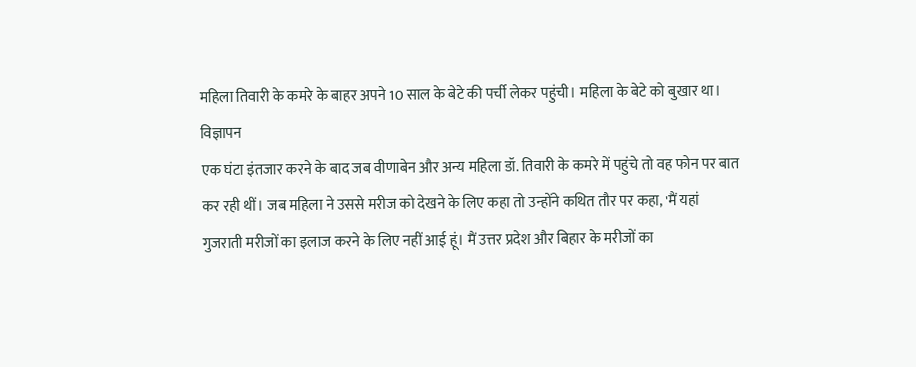महिला तिवारी के कमरे के बाहर अपने 10 साल के बेटे की पर्ची लेकर पहुंची। महिला के बेटे को बुखार था।
विज्ञापन
एक घंटा इंतजार करने के बाद जब वीणाबेन और अन्य महिला डॉ. तिवारी के कमरे में पहुंचे तो वह फोन पर बात कर रही थीं। जब महिला ने उससे मरीज को देखने के लिए कहा तो उन्होंने कथित तौर पर कहा, 'मैं यहां गुजराती मरीजों का इलाज करने के लिए नहीं आई हूं। मैं उत्तर प्रदेश और बिहार के मरीजों का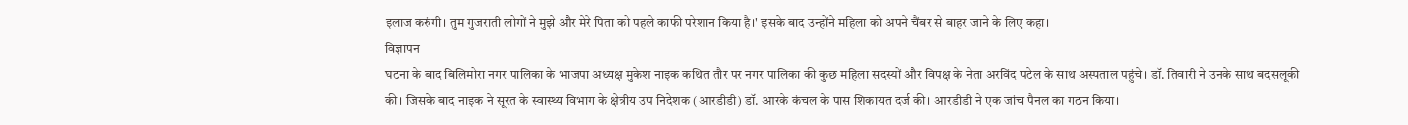इलाज करुंगी। तुम गुजराती लोगों ने मुझे और मेरे पिता को पहले काफी परेशान किया है।' इसके बाद उन्होंने महिला को अपने चैंबर से बाहर जाने के लिए कहा।
विज्ञापन
घटना के बाद बिलिमोरा नगर पालिका के भाजपा अध्यक्ष मुकेश नाइक कथित तौर पर नगर पालिका की कुछ महिला सदस्यों और विपक्ष के नेता अरविंद पटेल के साथ अस्पताल पहुंचे। डॉ. तिवारी ने उनके साथ बदसलूकी की। जिसके बाद नाइक ने सूरत के स्वास्थ्य विभाग के क्षेत्रीय उप निदेशक (आरडीडी) डॉ. आरके कंचल के पास शिकायत दर्ज की। आरडीडी ने एक जांच पैनल का गठन किया।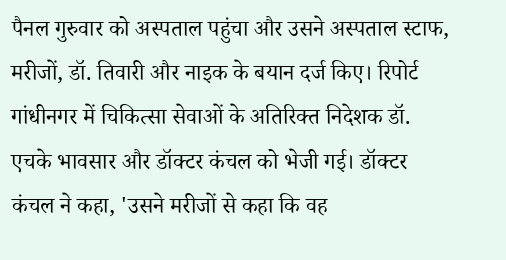पैनल गुरुवार को अस्पताल पहुंचा और उसने अस्पताल स्टाफ, मरीजों, डॉ. तिवारी और नाइक के बयान दर्ज किए। रिपोर्ट गांधीनगर में चिकित्सा सेवाओं के अतिरिक्त निदेशक डॉ. एचके भावसार और डॉक्टर कंचल को भेजी गई। डॉक्टर कंचल ने कहा, 'उसने मरीजों से कहा कि वह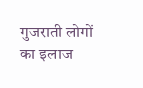गुजराती लोगों का इलाज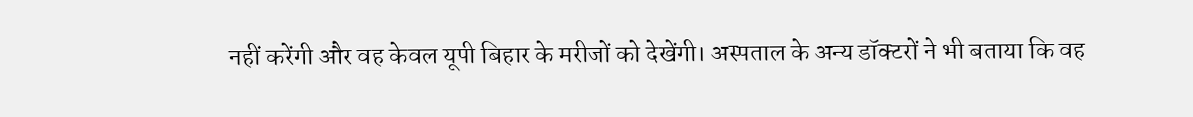नहीं करेंगी और वह केवल यूपी बिहार के मरीजों को देखेंगी। अस्पताल के अन्य डॉक्टरों ने भी बताया कि वह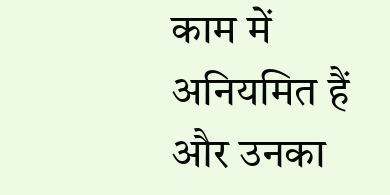काम में अनियमित हैं और उनका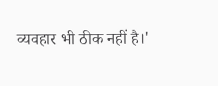व्यवहार भी ठीक नहीं है।'